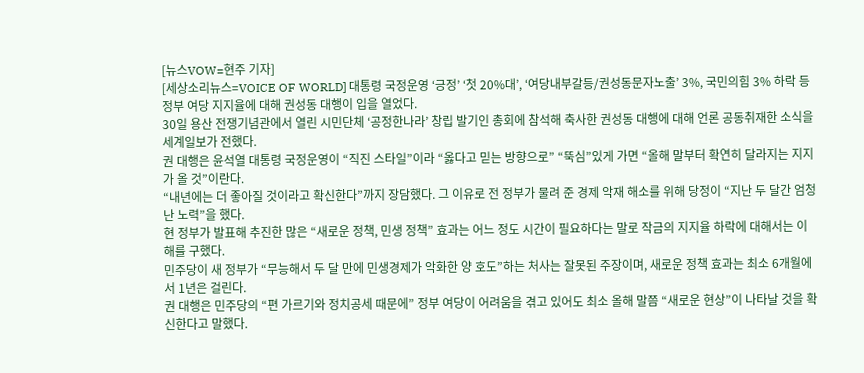[뉴스VOW=현주 기자]
[세상소리뉴스=VOICE OF WORLD] 대통령 국정운영 ‘긍정’ ‘첫 20%대’, ‘여당내부갈등/권성동문자노출’ 3%, 국민의힘 3% 하락 등 정부 여당 지지율에 대해 권성동 대행이 입을 열었다.
30일 용산 전쟁기념관에서 열린 시민단체 ‘공정한나라’ 창립 발기인 총회에 참석해 축사한 권성동 대행에 대해 언론 공동취재한 소식을 세계일보가 전했다.
권 대행은 윤석열 대통령 국정운영이 “직진 스타일”이라 “옳다고 믿는 방향으로” “뚝심”있게 가면 “올해 말부터 확연히 달라지는 지지가 올 것”이란다.
“내년에는 더 좋아질 것이라고 확신한다”까지 장담했다. 그 이유로 전 정부가 물려 준 경제 악재 해소를 위해 당정이 “지난 두 달간 엄청난 노력”을 했다.
현 정부가 발표해 추진한 많은 “새로운 정책, 민생 정책” 효과는 어느 정도 시간이 필요하다는 말로 작금의 지지율 하락에 대해서는 이해를 구했다.
민주당이 새 정부가 “무능해서 두 달 만에 민생경제가 악화한 양 호도”하는 처사는 잘못된 주장이며, 새로운 정책 효과는 최소 6개월에서 1년은 걸린다.
권 대행은 민주당의 “편 가르기와 정치공세 때문에” 정부 여당이 어려움을 겪고 있어도 최소 올해 말쯤 “새로운 현상”이 나타날 것을 확신한다고 말했다.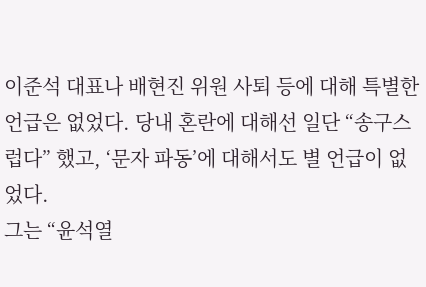이준석 대표나 배현진 위원 사퇴 등에 대해 특별한 언급은 없었다. 당내 혼란에 대해선 일단 “송구스럽다” 했고, ‘문자 파동’에 대해서도 별 언급이 없었다.
그는 “윤석열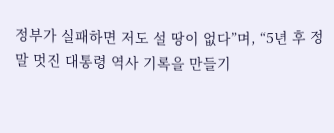정부가 실패하면 저도 설 땅이 없다”며, “5년 후 정말 멋진 대통령 역사 기록을 만들기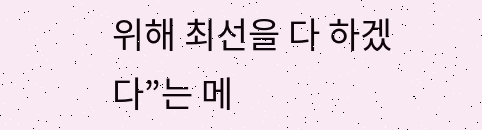위해 최선을 다 하겠다”는 메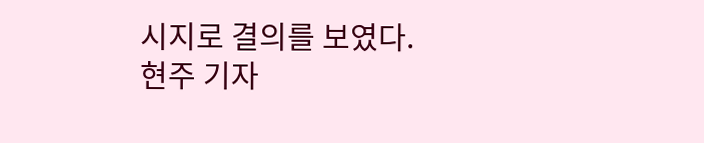시지로 결의를 보였다.
현주 기자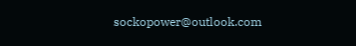sockopower@outlook.com